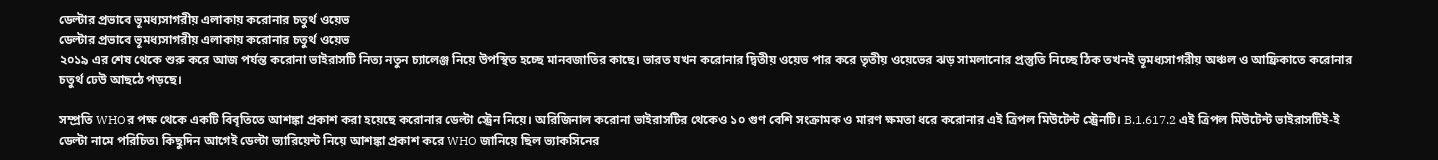ডেল্টার প্রভাবে ভূমধ্যসাগরীয় এলাকায় করোনার চতুর্থ ওয়েভ
ডেল্টার প্রভাবে ভূমধ্যসাগরীয় এলাকায় করোনার চতুর্থ ওয়েভ
২০১৯ এর শেষ থেকে শুরু করে আজ পর্যন্ত করোনা ভাইরাসটি নিত্য নতুন চ্যালেঞ্জ নিয়ে উপস্থিত হচ্ছে মানবজাতির কাছে। ভারত যখন করোনার দ্বিতীয় ওয়েভ পার করে তৃতীয় ওয়েভের ঝড় সামলানোর প্রস্তুতি নিচ্ছে ঠিক তখনই ভূমধ্যসাগরীয় অঞ্চল ও আফ্রিকাতে করোনার চতুর্থ ঢেউ আছঠে পড়ছে।

সম্প্রতি WHOর পক্ষ থেকে একটি বিবৃতিতে আশঙ্কা প্রকাশ করা হয়েছে করোনার ডেল্টা স্ট্রেন নিয়ে। অরিজিনাল করোনা ভাইরাসটির থেকেও ১০ গুণ বেশি সংক্রামক ও মারণ ক্ষমতা ধরে করোনার এই ত্রিপল মিউটেন্ট স্ট্রেনটি। B.1.617.2 এই ত্রিপল মিউটেন্ট ভাইরাসটিই-ই ডেল্টা নামে পরিচিত৷ কিছুদিন আগেই ডেল্টা ভ্যারিয়েন্ট নিয়ে আশঙ্কা প্রকাশ করে WHO জানিয়ে ছিল ভ্যাকসিনের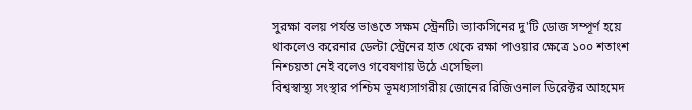সুরক্ষা বলয় পর্যন্ত ভাঙতে সক্ষম স্ট্রেনটি৷ ভ্যাকসিনের দু'টি ডোজ সম্পূর্ণ হয়ে থাকলেও করেনার ডেল্টা স্ট্রেনের হাত থেকে রক্ষা পাওয়ার ক্ষেত্রে ১০০ শতাংশ নিশ্চয়তা নেই বলেও গবেষণায় উঠে এসেছিল৷
বিশ্বস্বাস্থ্য সংস্থার পশ্চিম ভূমধ্যসাগরীয় জোনের রিজিওনাল ডিরেক্টর আহমেদ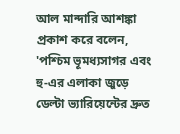আল মান্দারি আশঙ্কা প্রকাশ করে বলেন, 'পশ্চিম ভূমধ্যসাগর এবং হু-এর এলাকা জুড়ে ডেল্টা ভ্যারিয়েন্টের দ্রুত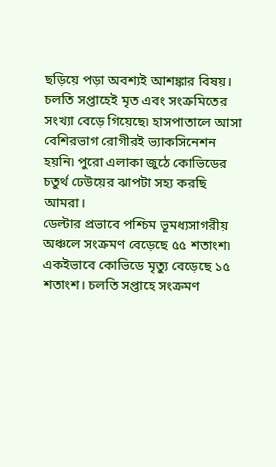ছড়িয়ে পড়া অবশ্যই আশঙ্কার বিষয়। চলতি সপ্তাহেই মৃত এবং সংক্রমিতের সংখ্যা বেড়ে গিয়েছে৷ হাসপাতালে আসা বেশিরভাগ রোগীরই ভ্যাকসিনেশন হয়নি৷ পুরো এলাকা জুঠে কোভিডের চতুর্থ ঢেউয়ের ঝাপটা সহ্য করছি আমরা।
ডেল্টার প্রভাবে পশ্চিম ভূমধ্যসাগরীয় অঞ্চলে সংক্রমণ বেড়েছে ৫৫ শতাংশ৷ একইভাবে কোভিডে মৃত্যু বেড়েছে ১৫ শতাংশ। চলতি সপ্তাহে সংক্রমণ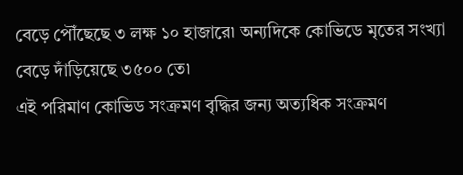বেড়ে পৌঁছেছে ৩ লক্ষ ১০ হাজারে৷ অন্যদিকে কোভিডে মৃতের সংখ্যা বেড়ে দাঁড়িয়েছে ৩৫০০ তে৷
এই পরিমাণ কোভিড সংক্রমণ বৃদ্ধির জন্য অত্যধিক সংক্রমণ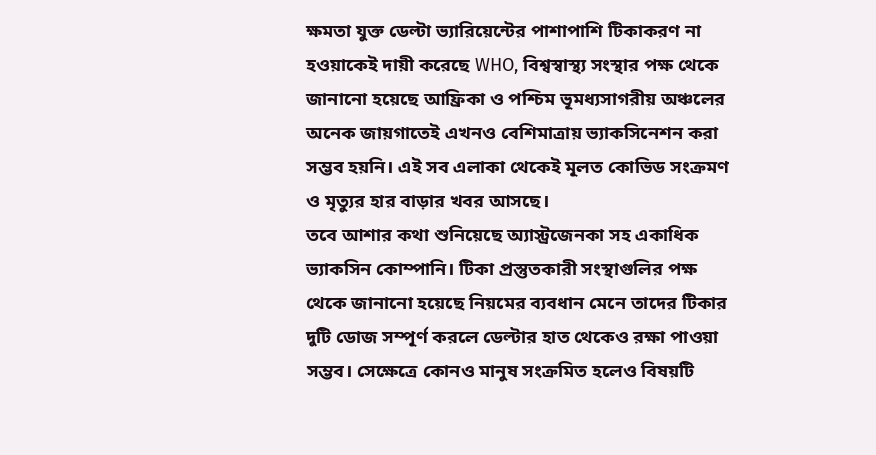ক্ষমতা যুক্ত ডেল্টা ভ্যারিয়েন্টের পাশাপাশি টিকাকরণ না হওয়াকেই দায়ী করেছে WHO, বিশ্বস্বাস্থ্য সংস্থার পক্ষ থেকে জানানো হয়েছে আফ্রিকা ও পশ্চিম ভূমধ্যসাগরীয় অঞ্চলের অনেক জায়গাতেই এখনও বেশিমাত্রায় ভ্যাকসিনেশন করা সম্ভব হয়নি। এই সব এলাকা থেকেই মূলত কোভিড সংক্রমণ ও মৃত্যুর হার বাড়ার খবর আসছে।
তবে আশার কথা শুনিয়েছে অ্যাস্ট্রজেনকা সহ একাধিক ভ্যাকসিন কোম্পানি। টিকা প্রস্তুতকারী সংস্থাগুলির পক্ষ থেকে জানানো হয়েছে নিয়মের ব্যবধান মেনে তাদের টিকার দুটি ডোজ সম্পূর্ণ করলে ডেল্টার হাত থেকেও রক্ষা পাওয়া সম্ভব। সেক্ষেত্রে কোনও মানুষ সংক্রমিত হলেও বিষয়টি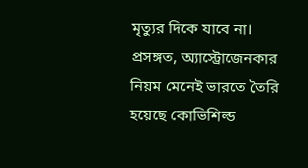মৃত্যুর দিকে যাবে না। প্রসঙ্গত, অ্যাস্ট্রোজেনকার নিয়ম মেনেই ভারতে তৈরি হয়েছে কোভিশিল্ড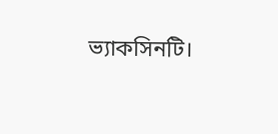ভ্যাকসিনটি।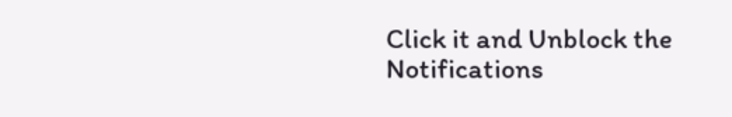Click it and Unblock the Notifications